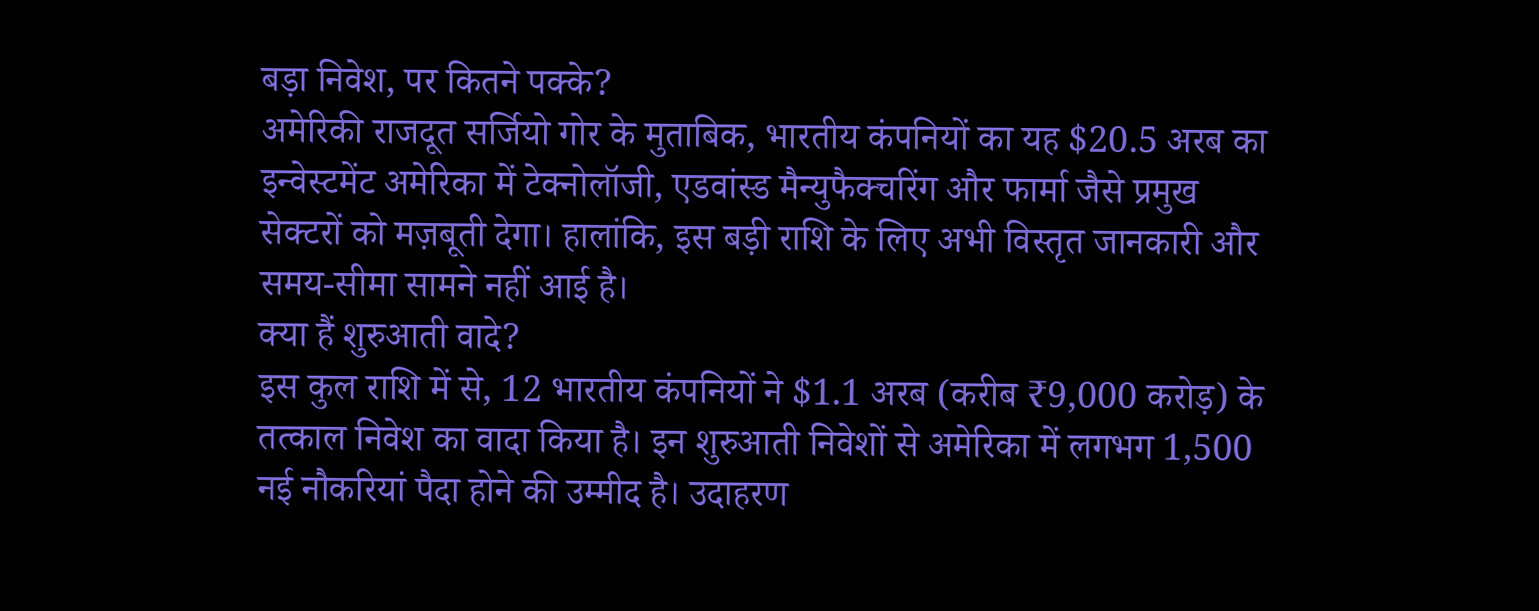बड़ा निवेश, पर कितने पक्के?
अमेरिकी राजदूत सर्जियो गोर के मुताबिक, भारतीय कंपनियों का यह $20.5 अरब का इन्वेस्टमेंट अमेरिका में टेक्नोलॉजी, एडवांस्ड मैन्युफैक्चरिंग और फार्मा जैसे प्रमुख सेक्टरों को मज़बूती देगा। हालांकि, इस बड़ी राशि के लिए अभी विस्तृत जानकारी और समय-सीमा सामने नहीं आई है।
क्या हैं शुरुआती वादे?
इस कुल राशि में से, 12 भारतीय कंपनियों ने $1.1 अरब (करीब ₹9,000 करोड़) के तत्काल निवेश का वादा किया है। इन शुरुआती निवेशों से अमेरिका में लगभग 1,500 नई नौकरियां पैदा होने की उम्मीद है। उदाहरण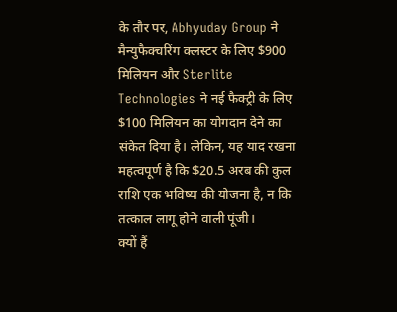के तौर पर, Abhyuday Group ने मैन्युफैक्चरिंग क्लस्टर के लिए $900 मिलियन और Sterlite Technologies ने नई फैक्ट्री के लिए $100 मिलियन का योगदान देने का संकेत दिया है। लेकिन, यह याद रखना महत्वपूर्ण है कि $20.5 अरब की कुल राशि एक भविष्य की योजना है, न कि तत्काल लागू होने वाली पूंजी।
क्यों हैं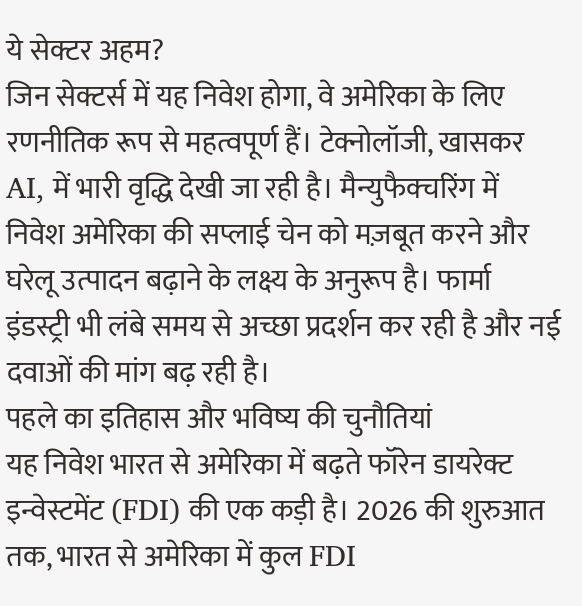ये सेक्टर अहम?
जिन सेक्टर्स में यह निवेश होगा, वे अमेरिका के लिए रणनीतिक रूप से महत्वपूर्ण हैं। टेक्नोलॉजी, खासकर AI, में भारी वृद्धि देखी जा रही है। मैन्युफैक्चरिंग में निवेश अमेरिका की सप्लाई चेन को मज़बूत करने और घरेलू उत्पादन बढ़ाने के लक्ष्य के अनुरूप है। फार्मा इंडस्ट्री भी लंबे समय से अच्छा प्रदर्शन कर रही है और नई दवाओं की मांग बढ़ रही है।
पहले का इतिहास और भविष्य की चुनौतियां
यह निवेश भारत से अमेरिका में बढ़ते फॉरेन डायरेक्ट इन्वेस्टमेंट (FDI) की एक कड़ी है। 2026 की शुरुआत तक, भारत से अमेरिका में कुल FDI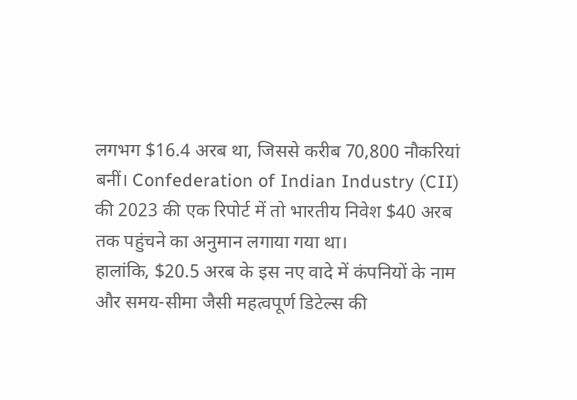लगभग $16.4 अरब था, जिससे करीब 70,800 नौकरियां बनीं। Confederation of Indian Industry (CII) की 2023 की एक रिपोर्ट में तो भारतीय निवेश $40 अरब तक पहुंचने का अनुमान लगाया गया था।
हालांकि, $20.5 अरब के इस नए वादे में कंपनियों के नाम और समय-सीमा जैसी महत्वपूर्ण डिटेल्स की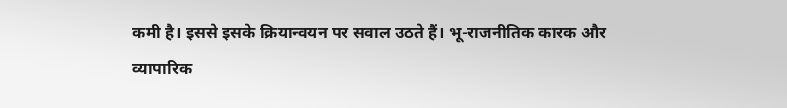कमी है। इससे इसके क्रियान्वयन पर सवाल उठते हैं। भू-राजनीतिक कारक और व्यापारिक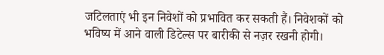जटिलताएं भी इन निवेशों को प्रभावित कर सकती हैं। निवेशकों को भविष्य में आने वाली डिटेल्स पर बारीकी से नज़र रखनी होगी।